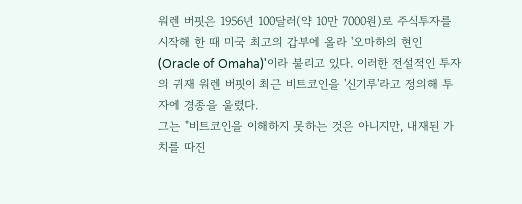워렌 버핏은 1956년 100달러(약 10만 7000원)로 주식투자를 시작해 한 때 미국 최고의 갑부에 올라 '오마하의 현인(Oracle of Omaha)'이라 불리고 있다. 이러한 전설적인 투자의 귀재 워렌 버핏이 최근 비트코인을 '신기루'라고 정의해 투자에 경종을 울렸다.
그는 "비트코인을 이해하지 못하는 것은 아니지만, 내재된 가치를 따진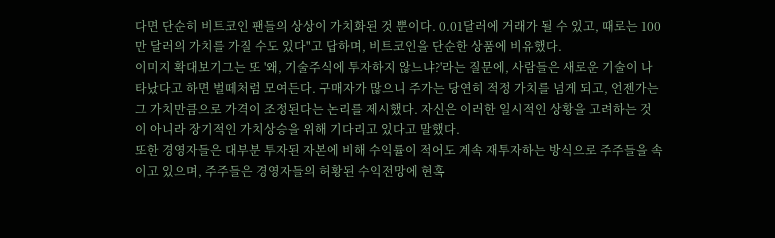다면 단순히 비트코인 팬들의 상상이 가치화된 것 뿐이다. 0.01달러에 거래가 될 수 있고, 때로는 100만 달러의 가치를 가질 수도 있다"고 답하며, 비트코인을 단순한 상품에 비유했다.
이미지 확대보기그는 또 '왜, 기술주식에 투자하지 않느냐?'라는 질문에, 사람들은 새로운 기술이 나타났다고 하면 벌떼처럼 모여든다. 구매자가 많으니 주가는 당연히 적정 가치를 넘게 되고, 언젠가는 그 가치만큼으로 가격이 조정된다는 논리를 제시했다. 자신은 이러한 일시적인 상황을 고려하는 것이 아니라 장기적인 가치상승을 위해 기다리고 있다고 말했다.
또한 경영자들은 대부분 투자된 자본에 비해 수익률이 적어도 계속 재투자하는 방식으로 주주들을 속이고 있으며, 주주들은 경영자들의 허황된 수익전망에 현혹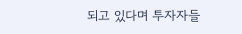되고 있다며 투자자들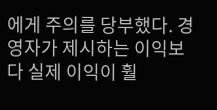에게 주의를 당부했다. 경영자가 제시하는 이익보다 실제 이익이 훨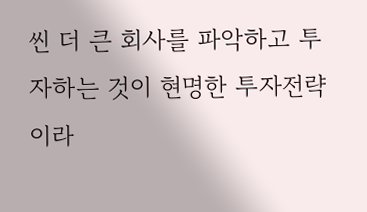씬 더 큰 회사를 파악하고 투자하는 것이 현명한 투자전략이라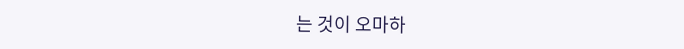는 것이 오마하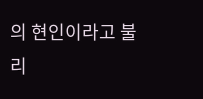의 현인이라고 불리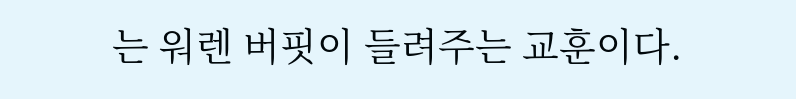는 워렌 버핏이 들려주는 교훈이다.